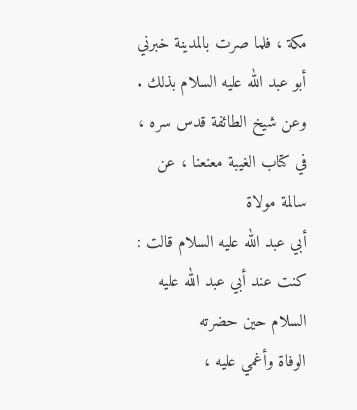مكة ، فلما صرت بالمدينة خبرني أبو عبد الله عليه السلام بذلك .
وعن شيخ الطائفة قدس سره ، في كتاب الغيبة معنعنا ، عن سالمة مولاة
أبي عبد الله عليه السلام قالت : كنت عند أبي عبد الله عليه السلام حين حضرته
الوفاة وأغمي عليه ،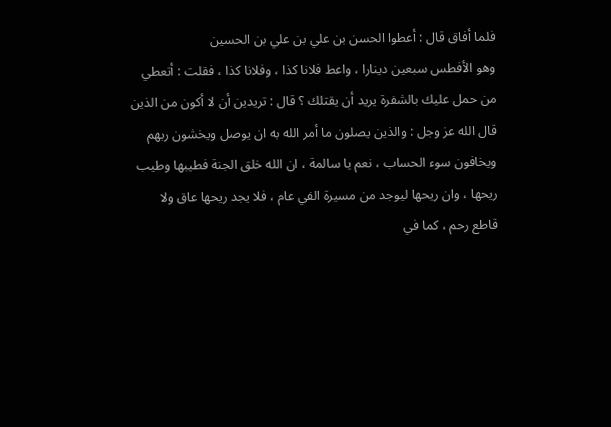فلما أفاق قال : أعطوا الحسن بن علي بن علي بن الحسين
وهو الأفطس سبعين دينارا ، واعط فلانا كذا ، وفلانا كذا ، فقلت : أتعطي
من حمل عليك بالشفرة يريد أن يقتلك ؟ قال : تريدين أن لا أكون من الذين
قال الله عز وجل : والذين يصلون ما أمر الله به ان يوصل ويخشون ربهم
ويخافون سوء الحساب ، نعم يا سالمة ، ان الله خلق الجنة فطيبها وطيب
ريحها ، وان ريحها ليوجد من مسيرة الفي عام ، فلا يجد ريحها عاق ولا
قاطع رحم ، كما في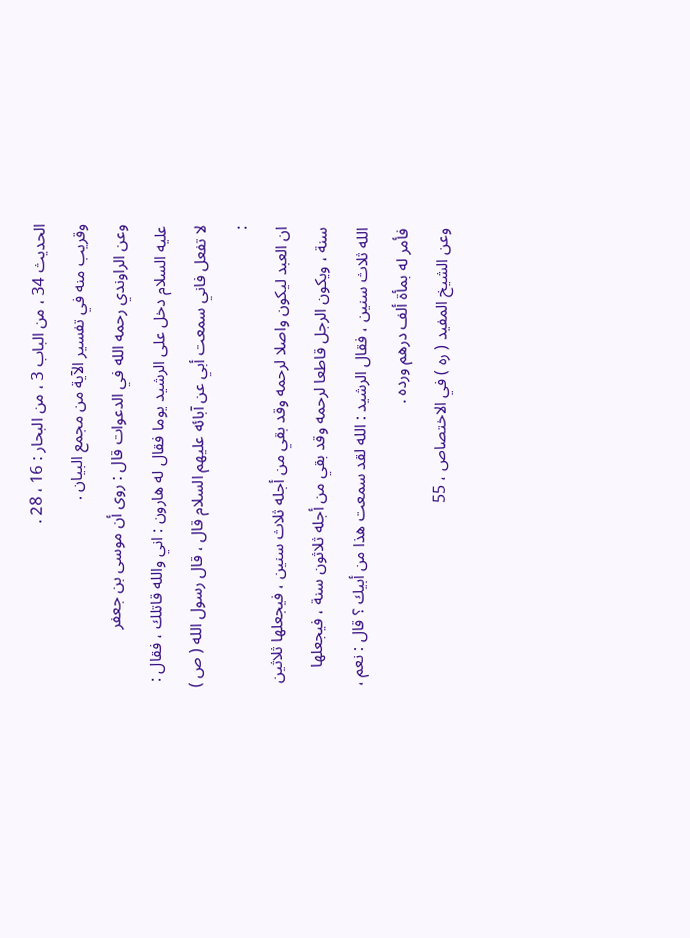الحديث 34 ، من الباب 3 ، من البحار : 16 ، 28 .
وقريب منه في تفسير الآية من مجمع البيان .
وعن الراوندي رحمه الله في الدعوات قال : روى أن موسى بن جعفر
عليه السلام دخل على الرشيد يوما فقال له هارون : اني والله قاتلك ، فقال :
لا تفعل فاني سمعت أبي عن آبائه عليهم السلام قال ، قال رسول الله ( ص ) :
ان العبد ليكون واصلا لرحمه وقد بقي من أجله ثلاث سنين ، فيجعلها ثلاثين
سنة ، ويكون الرجل قاطعا لرحمه وقد بقي من أجله ثلاثون سنة ، فيجعلها
الله ثلاث سنين ، فقال الرشيد : الله لقد سمعت هذا من أبيك ؟ قال : نعم ،
فأمر له بمأة ألف درهم ورده .
وعن الشيخ المفيد ( ره ) في الاختصاص ، 55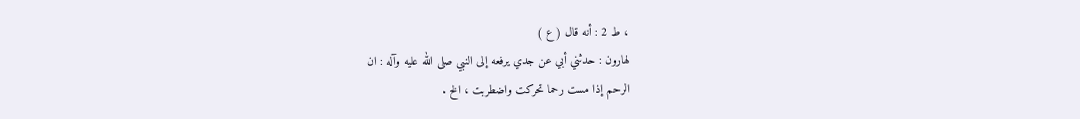، ط 2 : أنه قال ( ع )
لهارون : حدثني أبي عن جدي يرفعه إلى النبي صلى الله عليه وآله : ان
الرحم إذا مست رحما تحركت واضطربت ، الخ .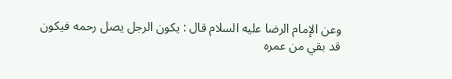وعن الإمام الرضا عليه السلام قال : يكون الرجل يصل رحمه فيكون
قد بقي من عمره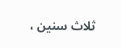ثلاث سنين ،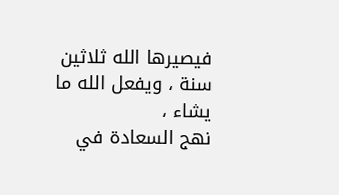فيصيرها الله ثلاثين سنة ، ويفعل الله ما يشاء ،
نهج السعادة في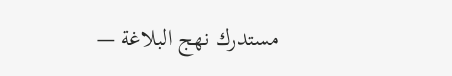مستدرك نهج البلاغة —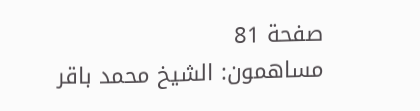صفحة 81
مساهمون: الشيخ محمد باقر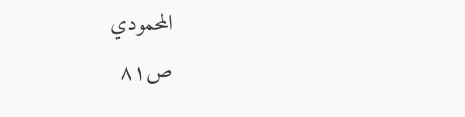المحمودي
ص٨١